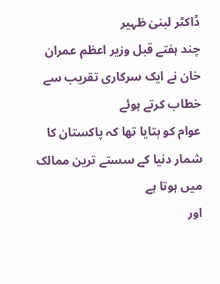ڈاکٹر لبنیٰ ظہیر
چند ہفتے قبل وزیر اعظم عمران خان نے ایک سرکاری تقریب سے خطاب کرتے ہوئے
عوام کو بتایا تھا کہ پاکستان کا شمار دنیا کے سستے ترین ممالک میں ہوتا ہے
اور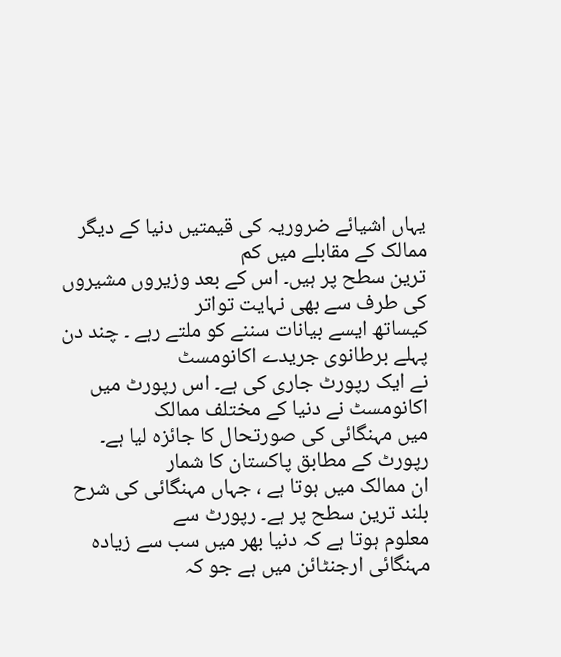یہاں اشیائے ضروریہ کی قیمتیں دنیا کے دیگر ممالک کے مقابلے میں کم
ترین سطح پر ہیں۔ اس کے بعد وزیروں مشیروں کی طرف سے بھی نہایت تواتر
کیساتھ ایسے بیانات سننے کو ملتے رہے ۔ چند دن پہلے برطانوی جریدے اکانومسٹ
نے ایک رپورٹ جاری کی ہے۔ اس رپورٹ میں اکانومسٹ نے دنیا کے مختلف ممالک
میں مہنگائی کی صورتحال کا جائزہ لیا ہے۔ رپورٹ کے مطابق پاکستان کا شمار
ان ممالک میں ہوتا ہے ، جہاں مہنگائی کی شرح بلند ترین سطح پر ہے۔ رپورٹ سے
معلوم ہوتا ہے کہ دنیا بھر میں سب سے زیادہ مہنگائی ارجنٹائن میں ہے جو کہ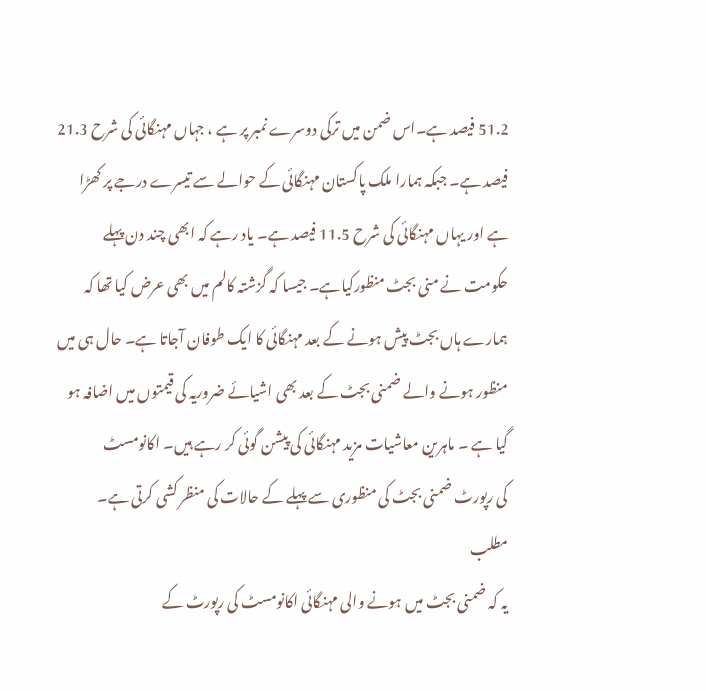51.2 فیصد ہے۔اس ضمن میں ترکی دوسرے نمبر پر ہے ، جہاں مہنگائی کی شرح 21.3
فیصد ہے۔ جبکہ ہمارا ملک پاکستان مہنگائی کے حوالے سے تیسرے درجے پر کھڑا
ہے اور یہاں مہنگائی کی شرح 11.5 فیصد ہے۔ یاد رہے کہ ابھی چند دن پہلے
حکومت نے منی بجٹ منظورکیاہے۔ جیسا کہ گزشتہ کالم میں بھی عرض کیا تھا کہ
ہمارے ہاں بجٹ پیش ہونے کے بعد مہنگائی کا ایک طوفان آجاتا ہے۔ حال ہی میں
منظور ہونے والے ضمنی بجٹ کے بعد بھی اشیائے ضروریہ کی قیمتوں میں اضافہ ہو
گیا ہے ۔ ماہرین معاشیات مزید مہنگائی کی پیشن گوئی کر رہے ہیں۔ اکانومسٹ
کی رپورٹ ضمنی بجٹ کی منظوری سے پہلے کے حالات کی منظر کشی کرتی ہے۔ مطلب
یہ کہ ضمنی بجٹ میں ہونے والی مہنگائی اکانومسٹ کی رپورٹ کے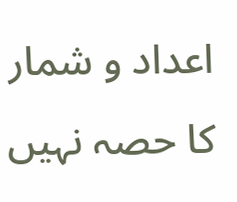اعداد و شمار
کا حصہ نہیں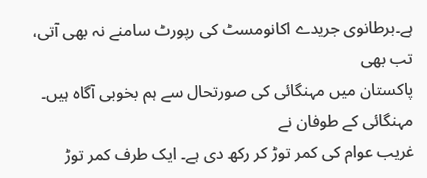ہے۔برطانوی جریدے اکانومسٹ کی رپورٹ سامنے نہ بھی آتی، تب بھی
پاکستان میں مہنگائی کی صورتحال سے ہم بخوبی آگاہ ہیں۔ مہنگائی کے طوفان نے
غریب عوام کی کمر توڑ کر رکھ دی ہے۔ ایک طرف کمر توڑ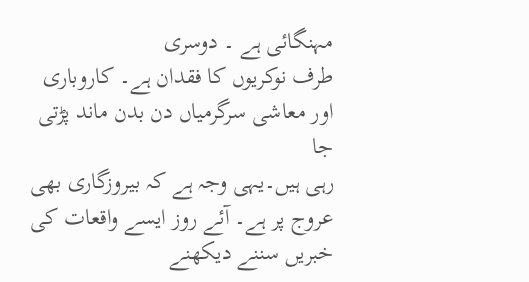مہنگائی ہے ۔ دوسری
طرف نوکریوں کا فقدان ہے۔ کاروباری اور معاشی سرگرمیاں دن بدن ماند پڑتی جا
رہی ہیں۔یہی وجہ ہے کہ بیروزگاری بھی عروج پر ہے۔ آئے روز ایسے واقعات کی
خبریں سننے دیکھنے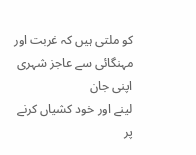کو ملتی ہیں کہ غربت اور مہنگائی سے عاجز شہری اپنی جان
لینے اور خود کشیاں کرنے پر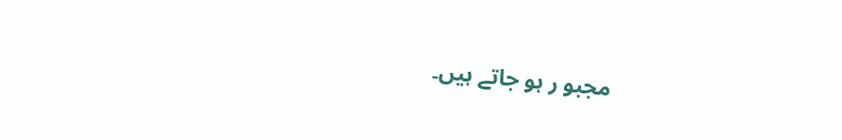مجبو ر ہو جاتے ہیں۔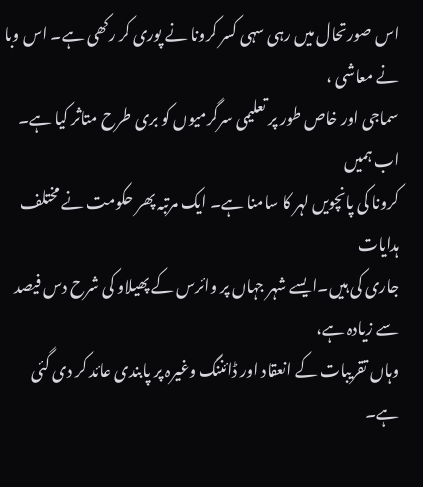اس صورتحال میں رہی سہی کسر کرونا نے پوری کر رکھی ہے۔ اس وبا نے معاشی ،
سماجی اور خاص طور پر تعلیمی سرگرمیوں کو بری طرح متاثر کیا ہے۔ اب ہمیں
کرونا کی پانچویں لہر کا سامنا ہے۔ ایک مرتبہ پھر حکومت نے مختلف ہدایات
جاری کی ہیں۔ایسے شہر جہاں پر وائرس کے پھیلاو کی شرح دس فیصد سے زیادہ ہے،
وہاں تقریبات کے انعقاد اور ڈائننگ وغیرہ پر پابندی عائد کر دی گئی ہے۔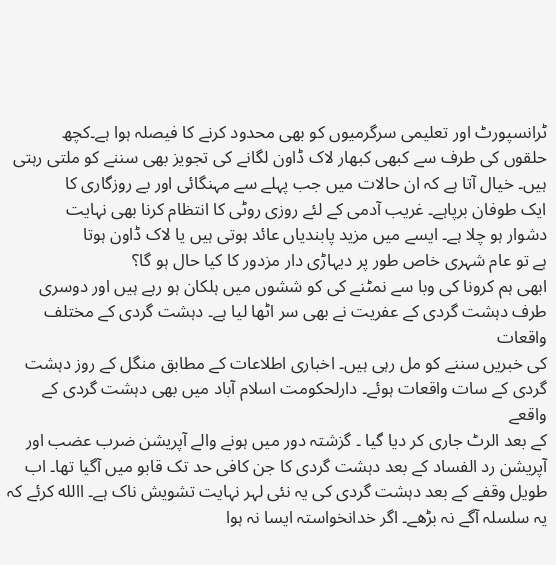ٹرانسپورٹ اور تعلیمی سرگرمیوں کو بھی محدود کرنے کا فیصلہ ہوا ہے۔کچھ
حلقوں کی طرف سے کبھی کبھار لاک ڈاون لگانے کی تجویز بھی سننے کو ملتی رہتی
ہیں۔ خیال آتا ہے کہ ان حالات میں جب پہلے سے مہنگائی اور بے روزگاری کا
ایک طوفان برپاہے۔ غریب آدمی کے لئے روزی روٹی کا انتظام کرنا بھی نہایت
دشوار ہو چلا ہے۔ ایسے میں مزید پابندیاں عائد ہوتی ہیں یا لاک ڈاون ہوتا
ہے تو عام شہری خاص طور پر دیہاڑی دار مزدور کا کیا حال ہو گا؟
ابھی ہم کرونا کی وبا سے نمٹنے کی کو ششوں میں ہلکان ہو رہے ہیں اور دوسری
طرف دہشت گردی کے عفریت نے بھی سر اٹھا لیا ہے۔ دہشت گردی کے مختلف واقعات
کی خبریں سننے کو مل رہی ہیں۔ اخباری اطلاعات کے مطابق منگل کے روز دہشت
گردی کے سات واقعات ہوئے۔ دارلحکومت اسلام آباد میں بھی دہشت گردی کے واقعے
کے بعد الرٹ جاری کر دیا گیا ۔ گزشتہ دور میں ہونے والے آپریشن ضرب عضب اور
آپریشن رد الفساد کے بعد دہشت گردی کا جن کافی حد تک قابو میں آگیا تھا۔ اب
طویل وقفے کے بعد دہشت گردی کی یہ نئی لہر نہایت تشویش ناک ہے۔ االله کرئے کہ
یہ سلسلہ آگے نہ بڑھے۔ اگر خدانخواستہ ایسا نہ ہوا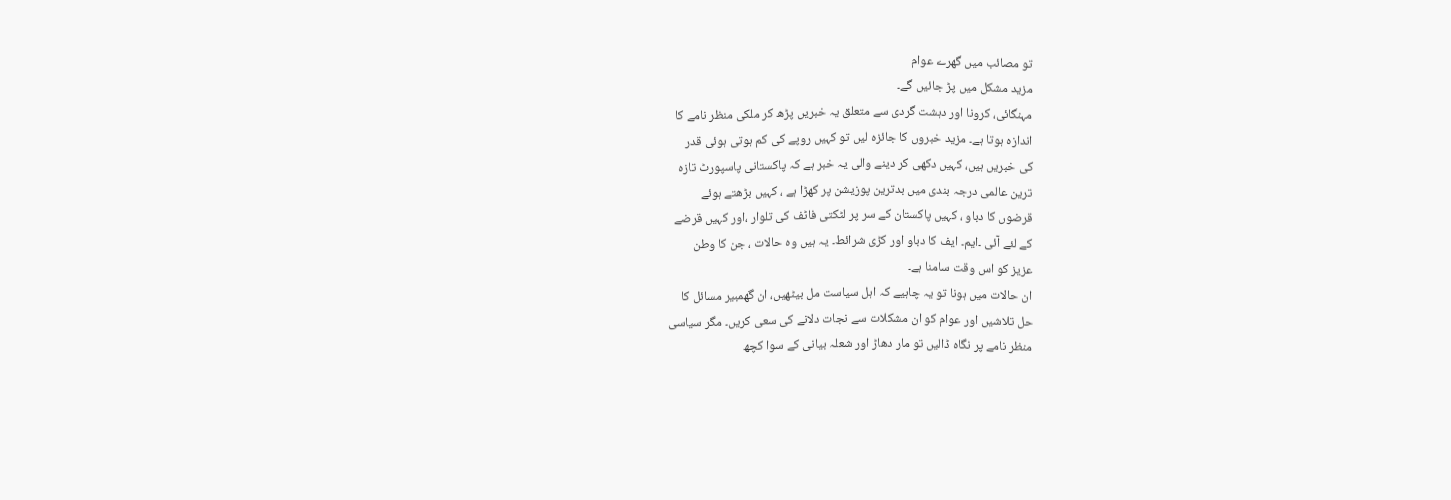تو مصائب میں گھرے عوام
مزید مشکل میں پڑ جائیں گے۔
مہنگائی، کرونا اور دہشت گردی سے متعلق یہ خبریں پڑھ کر ملکی منظر نامے کا
اندازہ ہوتا ہے۔ مزید خبروں کا جائزہ لیں تو کہیں روپے کی کم ہوتی ہوئی قدر
کی خبریں ہیں، کہیں دکھی کر دینے والی یہ خبر ہے کہ پاکستانی پاسپورٹ تازہ
ترین عالمی درجہ بندی میں بدترین پوزیشن پر کھڑا ہے ، کہیں بڑھتے ہوئے
قرضوں کا دباو ، کہیں پاکستان کے سر پر لٹکتی فاٹف کی تلوار ،اور کہیں قرضے
کے لئے آئی ۔ایم۔ ایف کا دباو اور کڑی شرائط۔ یہ ہیں وہ حالات ، جن کا وطن
عزیز کو اس وقت سامنا ہے۔
ان حالات میں ہونا تو یہ چاہیے کہ اہل سیاست مل بیٹھیں، ان گھمبیر مسائل کا
حل تلاشیں اور عوام کو ان مشکلات سے نجات دلانے کی سعی کریں۔ مگر سیاسی
منظر نامے پر نگاہ ڈالیں تو مار دھاڑ اور شعلہ بیانی کے سوا کچھ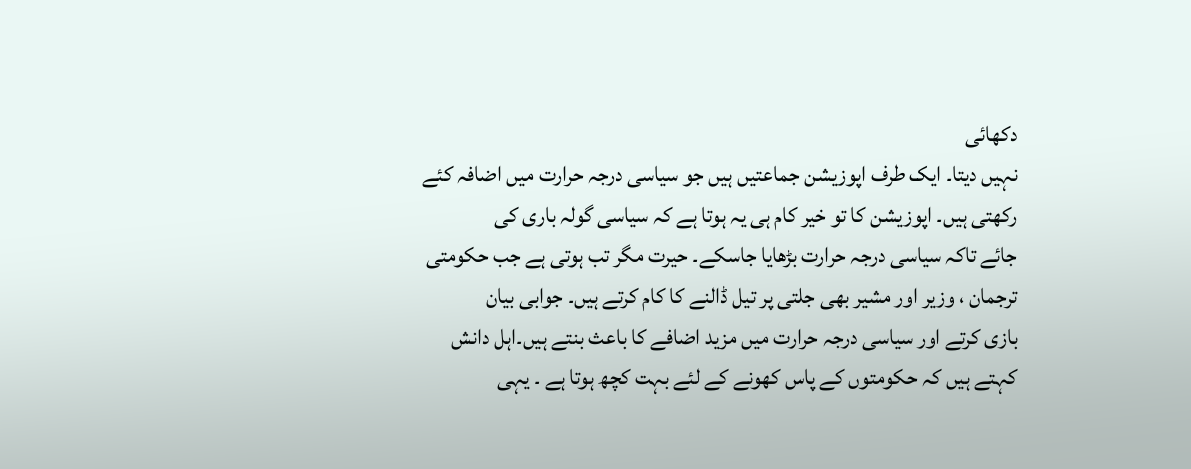دکھائی
نہیں دیتا۔ ایک طرف اپوزیشن جماعتیں ہیں جو سیاسی درجہ حرارت میں اضافہ کئے
رکھتی ہیں۔ اپوزیشن کا تو خیر کام ہی یہ ہوتا ہے کہ سیاسی گولہ باری کی
جائے تاکہ سیاسی درجہ حرارت بڑھایا جاسکے۔ حیرت مگر تب ہوتی ہے جب حکومتی
ترجمان ، وزیر اور مشیر بھی جلتی پر تیل ڈالنے کا کام کرتے ہیں۔ جوابی بیان
بازی کرتے اور سیاسی درجہ حرارت میں مزید اضافے کا باعث بنتے ہیں۔اہل دانش
کہتے ہیں کہ حکومتوں کے پاس کھونے کے لئے بہت کچھ ہوتا ہے ۔ یہی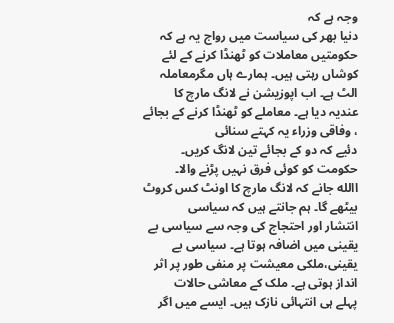وجہ ہے کہ
دنیا بھر کی سیاست میں رواج یہ ہے کہ حکومتیں معاملات کو ٹھنڈا کرنے کے لئے
کوشاں رہتی ہیں۔ ہمارے ہاں مگرمعاملہ الٹ ہے۔ اب اپوزیشن نے لانگ مارچ کا
عندیہ دیا ہے۔ معاملے کو ٹھنڈا کرنے کے بجائے ، وفاقی وزراء یہ کہتے سنائی
دئیے کہ دو کے بجائے تین لانگ کریں۔ حکومت کو کوئی فرق نہیں پڑنے والا۔
االله جانے کہ لانگ مارچ کا اونٹ کس کروٹ بیٹھے گا۔ ہم جانتے ہیں کہ سیاسی
انتشار اور احتجاج کی وجہ سے سیاسی بے یقینی میں اضافہ ہوتا ہے۔ سیاسی بے
یقینی،ملکی معیشت پر منفی طور پر اثر انداز ہوتی ہے۔ ملک کے معاشی حالات
پہلے ہی انتہائی نازک ہیں۔ ایسے میں اگر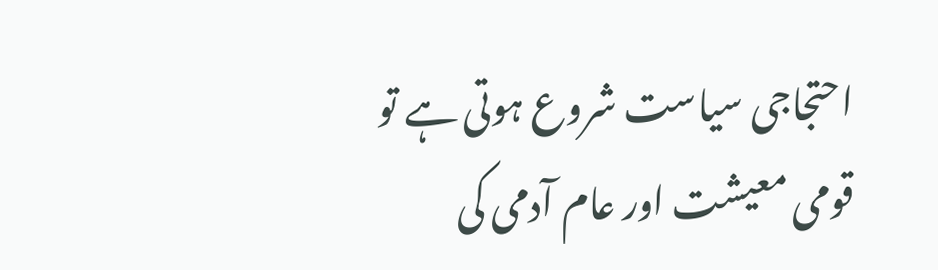احتجاجی سیاست شروع ہوتی ہے تو
قومی معیشت اور عام آدمی کی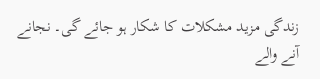زندگی مزید مشکلات کا شکار ہو جائے گی۔ نجانے
آنے والے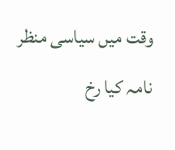وقت میں سیاسی منظر نامہ کیا رخ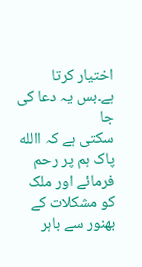اختیار کرتا ہے۔بس یہ دعا کی جا
سکتی ہے کہ االله پاک ہم پر رحم فرمائے اور ملک کو مشکلات کے بھنور سے باہر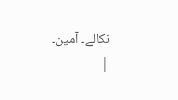نکالے۔ آمین۔
|